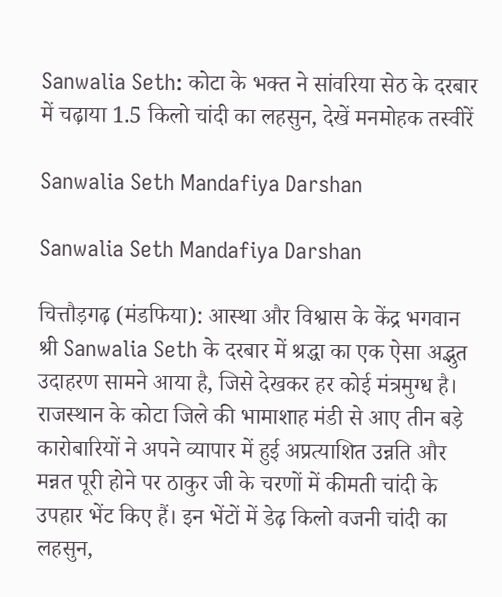Sanwalia Seth: कोटा के भक्त ने सांवरिया सेठ के दरबार में चढ़ाया 1.5 किलो चांदी का लहसुन, देखें मनमोहक तस्वीरें

Sanwalia Seth Mandafiya Darshan

Sanwalia Seth Mandafiya Darshan

चित्तौड़गढ़ (मंडफिया): आस्था और विश्वास के केंद्र भगवान श्री Sanwalia Seth के दरबार में श्रद्धा का एक ऐसा अद्भुत उदाहरण सामने आया है, जिसे देखकर हर कोई मंत्रमुग्ध है। राजस्थान के कोटा जिले की भामाशाह मंडी से आए तीन बड़े कारोबारियों ने अपने व्यापार में हुई अप्रत्याशित उन्नति और मन्नत पूरी होने पर ठाकुर जी के चरणों में कीमती चांदी के उपहार भेंट किए हैं। इन भेंटों में डेढ़ किलो वजनी चांदी का लहसुन,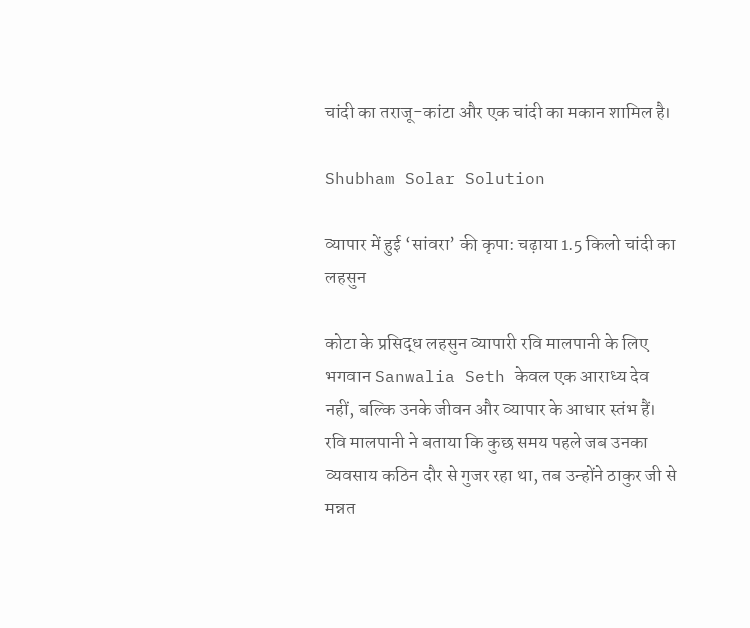चांदी का तराजू-कांटा और एक चांदी का मकान शामिल है।

Shubham Solar Solution

व्यापार में हुई ‘सांवरा’ की कृपा: चढ़ाया 1.5 किलो चांदी का लहसुन

कोटा के प्रसिद्ध लहसुन व्यापारी रवि मालपानी के लिए भगवान Sanwalia Seth केवल एक आराध्य देव नहीं, बल्कि उनके जीवन और व्यापार के आधार स्तंभ हैं। रवि मालपानी ने बताया कि कुछ समय पहले जब उनका व्यवसाय कठिन दौर से गुजर रहा था, तब उन्होंने ठाकुर जी से मन्नत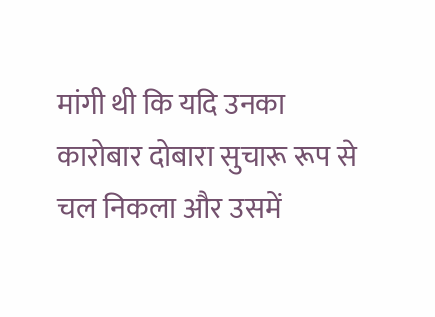मांगी थी कि यदि उनका कारोबार दोबारा सुचारू रूप से चल निकला और उसमें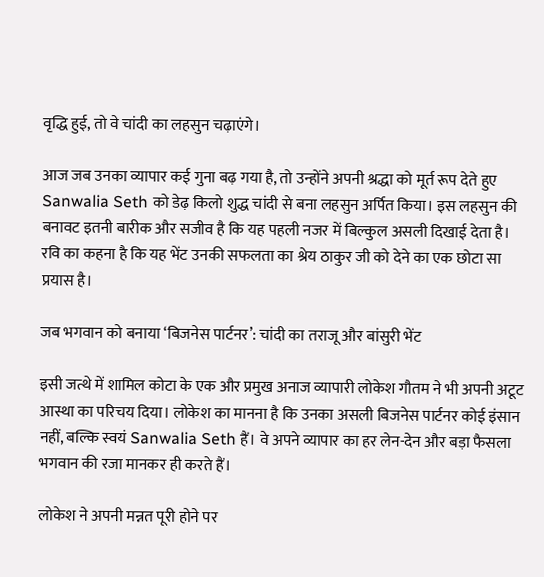वृद्धि हुई, तो वे चांदी का लहसुन चढ़ाएंगे।

आज जब उनका व्यापार कई गुना बढ़ गया है, तो उन्होंने अपनी श्रद्धा को मूर्त रूप देते हुए Sanwalia Seth को डेढ़ किलो शुद्ध चांदी से बना लहसुन अर्पित किया। इस लहसुन की बनावट इतनी बारीक और सजीव है कि यह पहली नजर में बिल्कुल असली दिखाई देता है। रवि का कहना है कि यह भेंट उनकी सफलता का श्रेय ठाकुर जी को देने का एक छोटा सा प्रयास है।

जब भगवान को बनाया ‘बिजनेस पार्टनर’: चांदी का तराजू और बांसुरी भेंट

इसी जत्थे में शामिल कोटा के एक और प्रमुख अनाज व्यापारी लोकेश गौतम ने भी अपनी अटूट आस्था का परिचय दिया। लोकेश का मानना है कि उनका असली बिजनेस पार्टनर कोई इंसान नहीं, बल्कि स्वयं Sanwalia Seth हैं। वे अपने व्यापार का हर लेन-देन और बड़ा फैसला भगवान की रजा मानकर ही करते हैं।

लोकेश ने अपनी मन्नत पूरी होने पर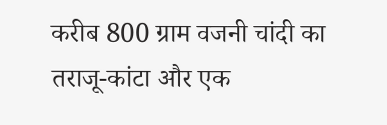करीब 800 ग्राम वजनी चांदी का तराजू-कांटा और एक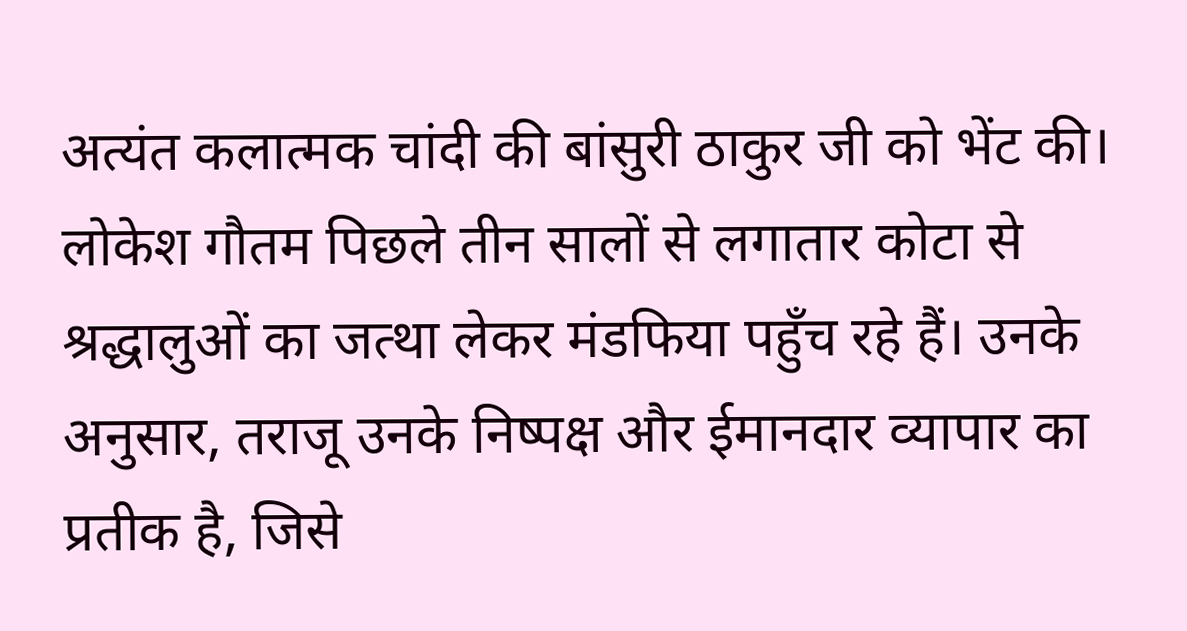अत्यंत कलात्मक चांदी की बांसुरी ठाकुर जी को भेंट की। लोकेश गौतम पिछले तीन सालों से लगातार कोटा से श्रद्धालुओं का जत्था लेकर मंडफिया पहुँच रहे हैं। उनके अनुसार, तराजू उनके निष्पक्ष और ईमानदार व्यापार का प्रतीक है, जिसे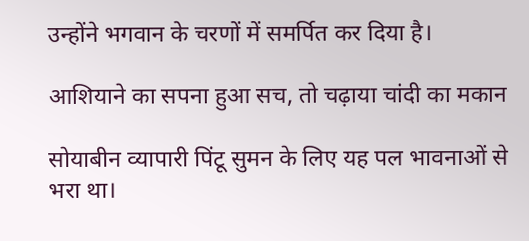उन्होंने भगवान के चरणों में समर्पित कर दिया है।

आशियाने का सपना हुआ सच, तो चढ़ाया चांदी का मकान

सोयाबीन व्यापारी पिंटू सुमन के लिए यह पल भावनाओं से भरा था।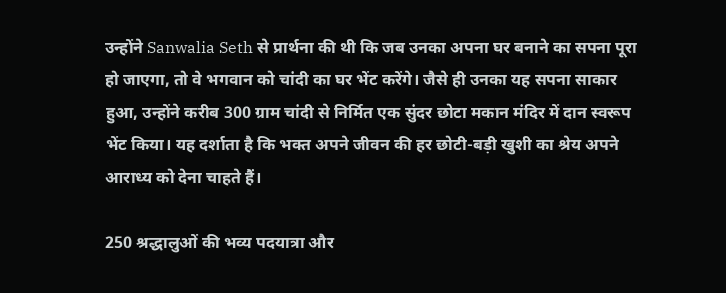उन्होंने Sanwalia Seth से प्रार्थना की थी कि जब उनका अपना घर बनाने का सपना पूरा हो जाएगा, तो वे भगवान को चांदी का घर भेंट करेंगे। जैसे ही उनका यह सपना साकार हुआ, उन्होंने करीब 300 ग्राम चांदी से निर्मित एक सुंदर छोटा मकान मंदिर में दान स्वरूप भेंट किया। यह दर्शाता है कि भक्त अपने जीवन की हर छोटी-बड़ी खुशी का श्रेय अपने आराध्य को देना चाहते हैं।

250 श्रद्धालुओं की भव्य पदयात्रा और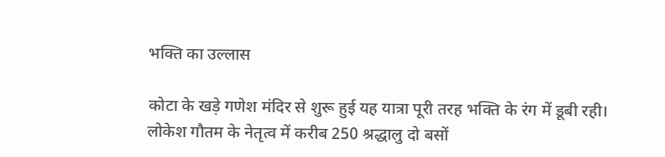भक्ति का उल्लास

कोटा के खड़े गणेश मंदिर से शुरू हुई यह यात्रा पूरी तरह भक्ति के रंग में डूबी रही। लोकेश गौतम के नेतृत्व में करीब 250 श्रद्धालु दो बसों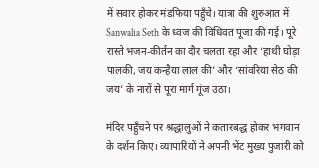में सवार होकर मंडफिया पहुँचे। यात्रा की शुरुआत में Sanwalia Seth के ध्वज की विधिवत पूजा की गई। पूरे रास्ते भजन-कीर्तन का दौर चलता रहा और ‘हाथी घोड़ा पालकी, जय कन्हैया लाल की’ और ‘सांवरिया सेठ की जय’ के नारों से पूरा मार्ग गूंज उठा।

मंदिर पहुँचने पर श्रद्धालुओं ने कतारबद्ध होकर भगवान के दर्शन किए। व्यापारियों ने अपनी भेंट मुख्य पुजारी को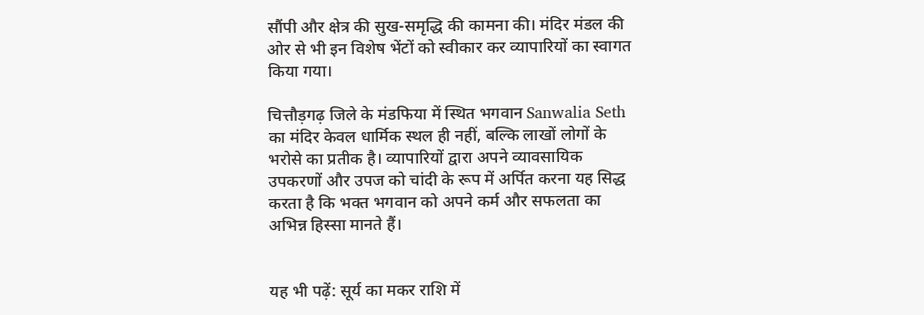सौंपी और क्षेत्र की सुख-समृद्धि की कामना की। मंदिर मंडल की ओर से भी इन विशेष भेंटों को स्वीकार कर व्यापारियों का स्वागत किया गया।

चित्तौड़गढ़ जिले के मंडफिया में स्थित भगवान Sanwalia Seth का मंदिर केवल धार्मिक स्थल ही नहीं, बल्कि लाखों लोगों के भरोसे का प्रतीक है। व्यापारियों द्वारा अपने व्यावसायिक उपकरणों और उपज को चांदी के रूप में अर्पित करना यह सिद्ध करता है कि भक्त भगवान को अपने कर्म और सफलता का अभिन्न हिस्सा मानते हैं।


यह भी पढ़ें: सूर्य का मकर राशि में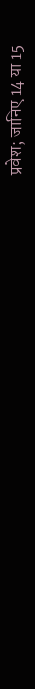प्रवेश; जानिए 14 या 15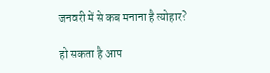जनवरी में से कब मनाना है त्योहार?

हो सकता है आप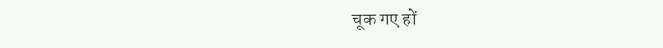चूक गए हों